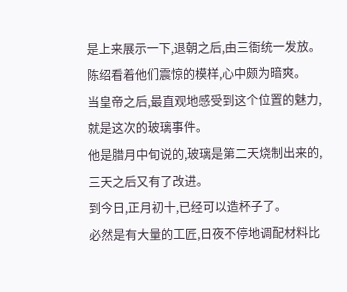是上来展示一下,退朝之后,由三衙统一发放。
陈绍看着他们震惊的模样,心中颇为暗爽。
当皇帝之后,最直观地感受到这个位置的魅力,就是这次的玻璃事件。
他是腊月中旬说的,玻璃是第二天烧制出来的,三天之后又有了改进。
到今日,正月初十,已经可以造杯子了。
必然是有大量的工匠,日夜不停地调配材料比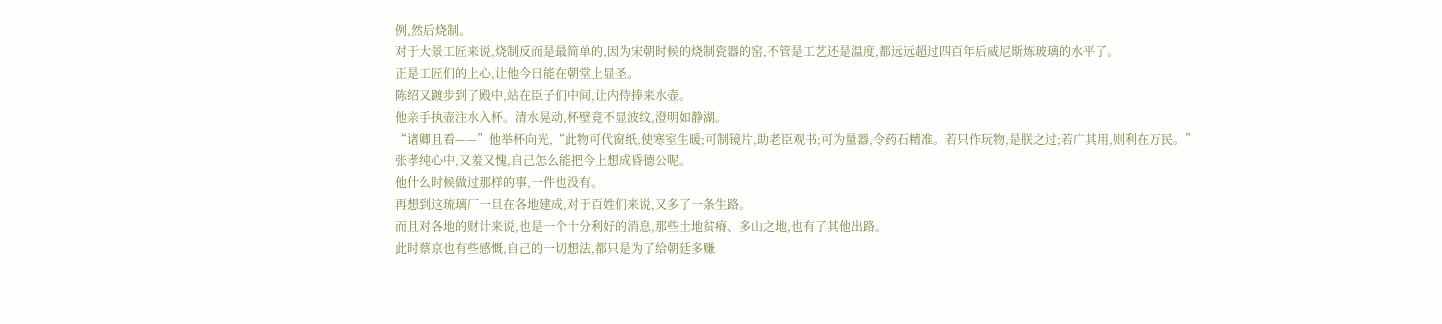例,然后烧制。
对于大景工匠来说,烧制反而是最简单的,因为宋朝时候的烧制瓷器的窑,不管是工艺还是温度,都远远超过四百年后威尼斯炼玻璃的水平了。
正是工匠们的上心,让他今日能在朝堂上显圣。
陈绍又踱步到了殿中,站在臣子们中间,让内侍捧来水壶。
他亲手执壶注水入杯。清水晃动,杯壁竟不显波纹,澄明如静湖。
“诸卿且看——”他举杯向光,“此物可代窗纸,使寒室生暖;可制镜片,助老臣观书;可为量器,令药石精准。若只作玩物,是朕之过;若广其用,则利在万民。”
张孝纯心中,又羞又愧,自己怎么能把今上想成昏德公呢。
他什么时候做过那样的事,一件也没有。
再想到这琉璃厂一旦在各地建成,对于百姓们来说,又多了一条生路。
而且对各地的财计来说,也是一个十分利好的消息,那些土地贫瘠、多山之地,也有了其他出路。
此时蔡京也有些感慨,自己的一切想法,都只是为了给朝廷多赚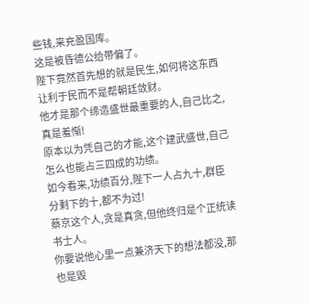些钱,来充盈国库。
这是被昏德公给带偏了。
陛下竟然首先想的就是民生,如何将这东西让利于民而不是帮朝廷敛财。
他才是那个缔造盛世最重要的人,自己比之,真是羞惭!
原本以为凭自己的才能,这个建武盛世,自己怎么也能占三四成的功绩。
如今看来,功绩百分,陛下一人占九十,群臣分剩下的十,都不为过!
蔡京这个人,贪是真贪,但他终归是个正统读书士人。
你要说他心里一点兼济天下的想法都没,那也是毁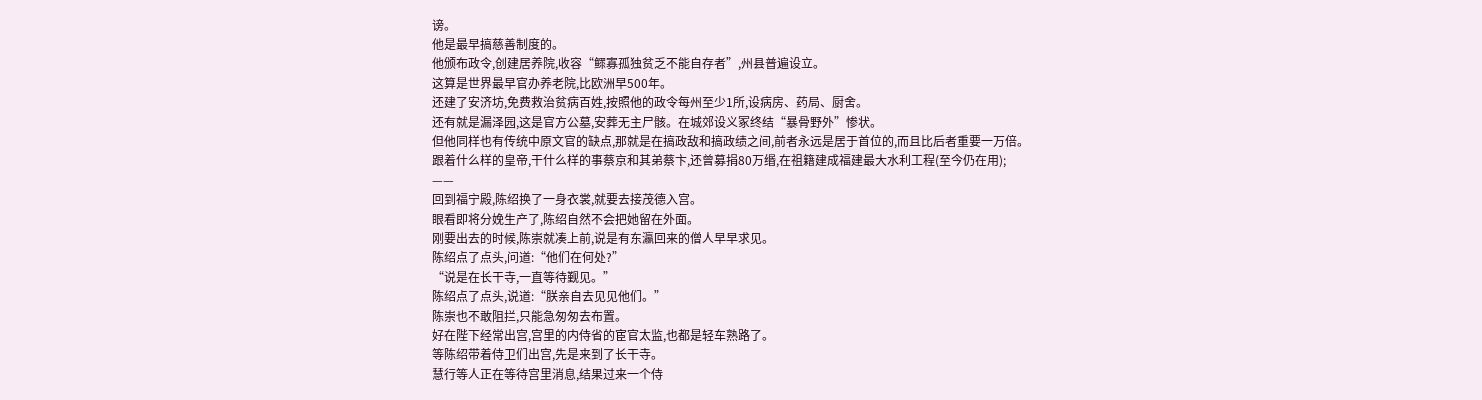谤。
他是最早搞慈善制度的。
他颁布政令,创建居养院,收容“鳏寡孤独贫乏不能自存者”,州县普遍设立。
这算是世界最早官办养老院,比欧洲早500年。
还建了安济坊,免费救治贫病百姓,按照他的政令每州至少1所,设病房、药局、厨舍。
还有就是漏泽园,这是官方公墓,安葬无主尸骸。在城郊设义冢终结“暴骨野外”惨状。
但他同样也有传统中原文官的缺点,那就是在搞政敌和搞政绩之间,前者永远是居于首位的,而且比后者重要一万倍。
跟着什么样的皇帝,干什么样的事蔡京和其弟蔡卞,还曾募捐80万缗,在祖籍建成福建最大水利工程(至今仍在用);
——
回到福宁殿,陈绍换了一身衣裳,就要去接茂德入宫。
眼看即将分娩生产了,陈绍自然不会把她留在外面。
刚要出去的时候,陈崇就凑上前,说是有东瀛回来的僧人早早求见。
陈绍点了点头,问道:“他们在何处?”
“说是在长干寺,一直等待觐见。”
陈绍点了点头,说道:“朕亲自去见见他们。”
陈崇也不敢阻拦,只能急匆匆去布置。
好在陛下经常出宫,宫里的内侍省的宦官太监,也都是轻车熟路了。
等陈绍带着侍卫们出宫,先是来到了长干寺。
慧行等人正在等待宫里消息,结果过来一个侍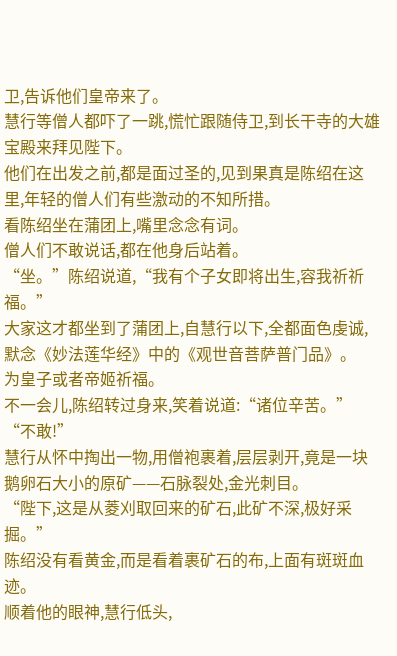卫,告诉他们皇帝来了。
慧行等僧人都吓了一跳,慌忙跟随侍卫,到长干寺的大雄宝殿来拜见陛下。
他们在出发之前,都是面过圣的,见到果真是陈绍在这里,年轻的僧人们有些激动的不知所措。
看陈绍坐在蒲团上,嘴里念念有词。
僧人们不敢说话,都在他身后站着。
“坐。”陈绍说道,“我有个子女即将出生,容我祈祈福。”
大家这才都坐到了蒲团上,自慧行以下,全都面色虔诚,默念《妙法莲华经》中的《观世音菩萨普门品》。
为皇子或者帝姬祈福。
不一会儿,陈绍转过身来,笑着说道:“诸位辛苦。”
“不敢!”
慧行从怀中掏出一物,用僧袍裹着,层层剥开,竟是一块鹅卵石大小的原矿——石脉裂处,金光刺目。
“陛下,这是从菱刈取回来的矿石,此矿不深,极好采掘。”
陈绍没有看黄金,而是看着裹矿石的布,上面有斑斑血迹。
顺着他的眼神,慧行低头,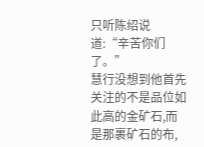只听陈绍说道:“辛苦你们了。”
慧行没想到他首先关注的不是品位如此高的金矿石,而是那裹矿石的布,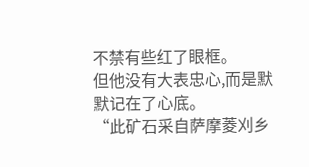不禁有些红了眼框。
但他没有大表忠心,而是默默记在了心底。
“此矿石采自萨摩菱刈乡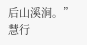后山溪涧。”慧行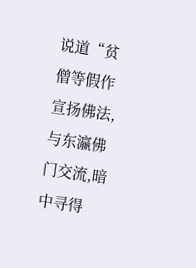说道“贫僧等假作宣扬佛法,与东瀛佛门交流,暗中寻得